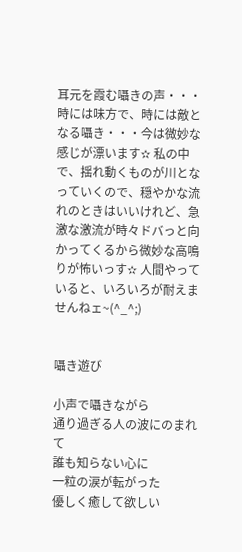耳元を霞む囁きの声・・・時には味方で、時には敵となる囁き・・・今は微妙な感じが漂います✫ 私の中で、揺れ動くものが川となっていくので、穏やかな流れのときはいいけれど、急激な激流が時々ドバっと向かってくるから微妙な高鳴りが怖いっす✫ 人間やっていると、いろいろが耐えませんねェ~(^_^;)


囁き遊び

小声で囁きながら
通り過ぎる人の波にのまれて
誰も知らない心に
一粒の涙が転がった
優しく癒して欲しい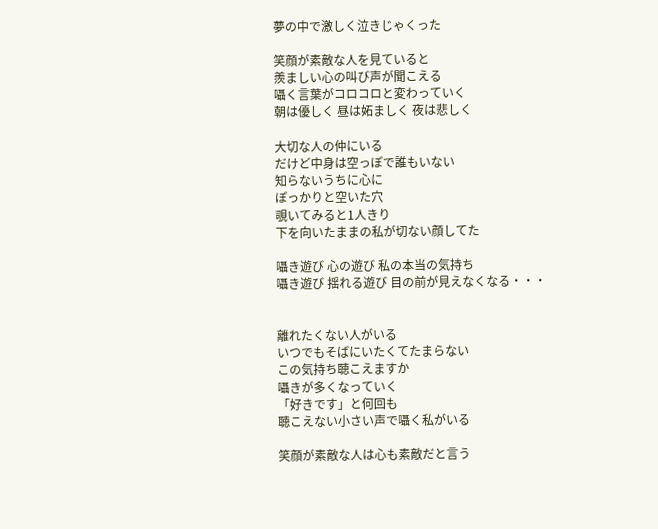夢の中で激しく泣きじゃくった

笑顔が素敵な人を見ていると
羨ましい心の叫び声が聞こえる
囁く言葉がコロコロと変わっていく
朝は優しく 昼は妬ましく 夜は悲しく

大切な人の仲にいる
だけど中身は空っぽで誰もいない
知らないうちに心に
ぽっかりと空いた穴
覗いてみると1人きり
下を向いたままの私が切ない顔してた

囁き遊び 心の遊び 私の本当の気持ち
囁き遊び 揺れる遊び 目の前が見えなくなる・・・


離れたくない人がいる
いつでもそばにいたくてたまらない
この気持ち聴こえますか
囁きが多くなっていく
「好きです」と何回も
聴こえない小さい声で囁く私がいる

笑顔が素敵な人は心も素敵だと言う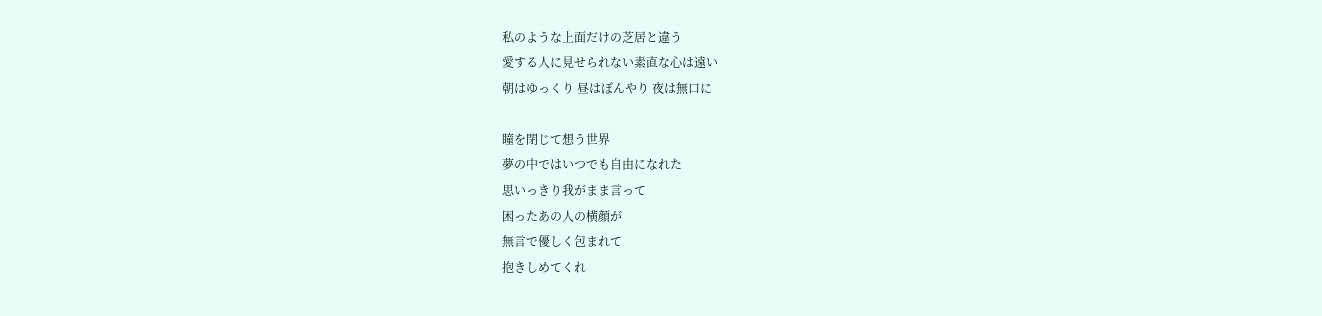私のような上面だけの芝居と違う
愛する人に見せられない素直な心は遠い
朝はゆっくり 昼はぼんやり 夜は無口に

瞳を閉じて想う世界
夢の中ではいつでも自由になれた
思いっきり我がまま言って
困ったあの人の横顔が
無言で優しく包まれて
抱きしめてくれ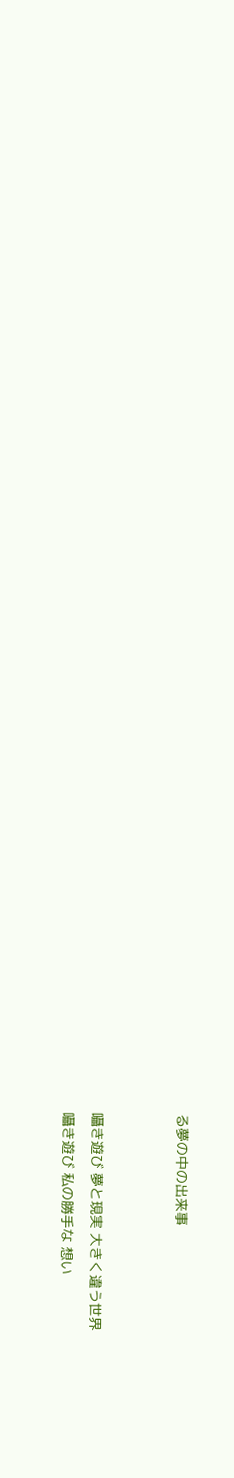る夢の中の出来事


囁き遊び 夢と現実 大きく違う世界
囁き遊び 私の勝手な 想い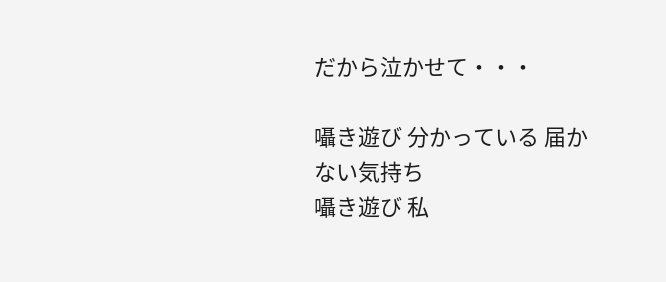だから泣かせて・・・

囁き遊び 分かっている 届かない気持ち
囁き遊び 私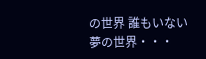の世界 誰もいない夢の世界・・・